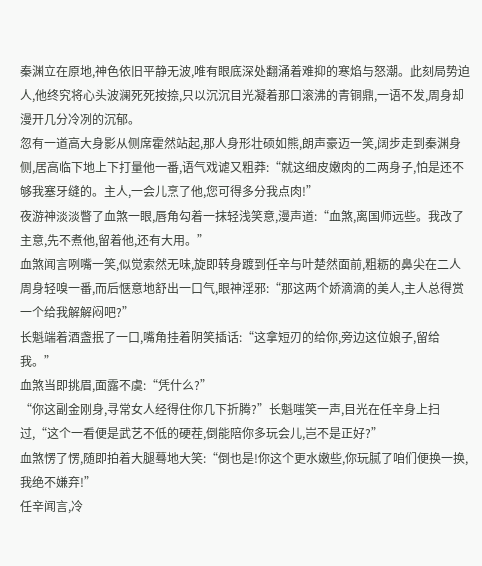秦渊立在原地,神色依旧平静无波,唯有眼底深处翻涌着难抑的寒焰与怒潮。此刻局势迫人,他终究将心头波澜死死按捺,只以沉沉目光凝着那口滚沸的青铜鼎,一语不发,周身却漫开几分冷冽的沉郁。
忽有一道高大身影从侧席霍然站起,那人身形壮硕如熊,朗声豪迈一笑,阔步走到秦渊身侧,居高临下地上下打量他一番,语气戏谑又粗莽:“就这细皮嫩肉的二两身子,怕是还不够我塞牙缝的。主人,一会儿烹了他,您可得多分我点肉!”
夜游神淡淡瞥了血煞一眼,唇角勾着一抹轻浅笑意,漫声道:“血煞,离国师远些。我改了主意,先不煮他,留着他,还有大用。”
血煞闻言咧嘴一笑,似觉索然无味,旋即转身踱到任辛与叶楚然面前,粗粝的鼻尖在二人周身轻嗅一番,而后惬意地舒出一口气,眼神淫邪:“那这两个娇滴滴的美人,主人总得赏一个给我解解闷吧?”
长魁端着酒盏抿了一口,嘴角挂着阴笑插话:“这拿短刃的给你,旁边这位娘子,留给我。”
血煞当即挑眉,面露不虞:“凭什么?”
“你这副金刚身,寻常女人经得住你几下折腾?”长魁嗤笑一声,目光在任辛身上扫过,“这个一看便是武艺不低的硬茬,倒能陪你多玩会儿,岂不是正好?”
血煞愣了愣,随即拍着大腿蓦地大笑:“倒也是!你这个更水嫩些,你玩腻了咱们便换一换,我绝不嫌弃!”
任辛闻言,冷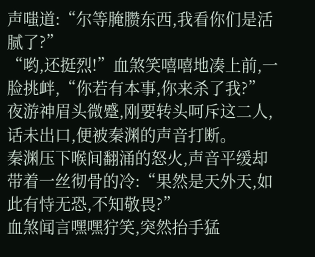声嗤道:“尔等腌臜东西,我看你们是活腻了?”
“哟,还挺烈!”血煞笑嘻嘻地凑上前,一脸挑衅,“你若有本事,你来杀了我?”
夜游神眉头微蹙,刚要转头呵斥这二人,话未出口,便被秦渊的声音打断。
秦渊压下喉间翻涌的怒火,声音平缓却带着一丝彻骨的冷:“果然是天外天,如此有恃无恐,不知敬畏?”
血煞闻言嘿嘿狞笑,突然抬手猛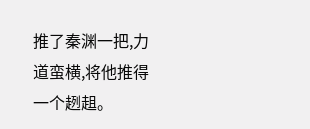推了秦渊一把,力道蛮横,将他推得一个趔趄。